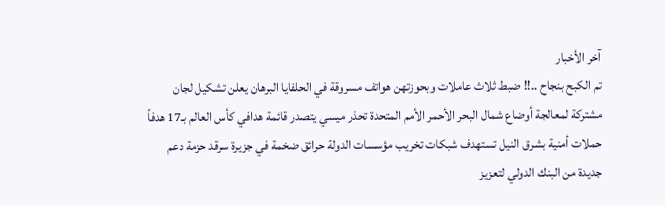آخر الأخبار
تم الكبح بنجاح ..!! ضبط ثلاث عاملات وبحوزتهن هواتف مسروقة في الحلفايا البرهان يعلن تشكيل لجان مشتركة لمعالجة أوضاع شمال البحر الأحمر الأمم المتحدة تحذر ميسي يتصدر قائمة هدافي كأس العالم بـ17 هدفاً حملات أمنية بشرق النيل تستهدف شبكات تخريب مؤسسات الدولة حرائق ضخمة في جزيرة سرقد حزمة دعم جديدة من البنك الدولي لتعزيز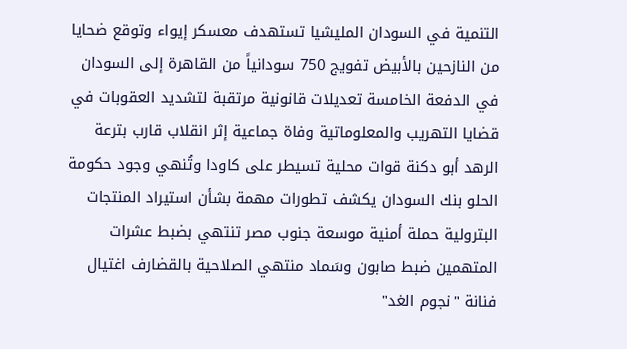التنمية في السودان المليشيا تستهدف معسكر إيواء وتوقع ضحايا من النازحين بالأبيض تفويج 750 سودانياً من القاهرة إلى السودان في الدفعة الخامسة تعديلات قانونية مرتقبة لتشديد العقوبات في قضايا التهريب والمعلوماتية وفاة جماعية إثر انقلاب قارب بترعة الرهد أبو دكنة قوات محلية تسيطر على كاودا وتُنهي وجود حكومة الحلو بنك السودان يكشف تطورات مهمة بشأن استيراد المنتجات البترولية حملة أمنية موسعة جنوب مصر تنتهي بضبط عشرات المتهمين ضبط صابون وسَماد منتهي الصلاحية بالقضارف اغتيال فنانة "نجوم الغد"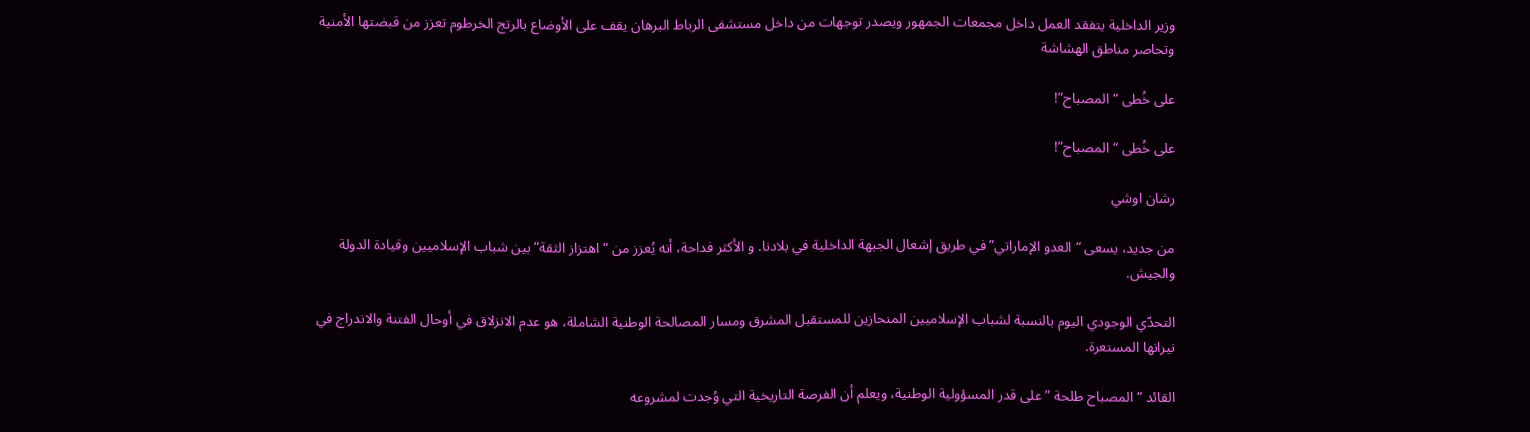وزير الداخلية يتفقد العمل داخل مجمعات الجمهور ويصدر توجهات من داخل مستشفى الرباط البرهان يقف على الأوضاع بالرتج الخرطوم تعزز من قبضتها الأمنية وتحاصر مناطق الهشاشة

على خُطى “المصباح”!

على خُطى “المصباح”!

رشان اوشي

من جديد، يسعى “العدو الإماراتي” في طريق إشعال الجبهة الداخلية في بلادنا. و الأكثر فداحة، أنه يُعزز من “اهتزاز الثقة” بين شباب الإسلاميين وقيادة الدولة والجيش.

التحدّي الوجودي اليوم بالنسبة لشباب الإسلاميين المنحازين للمستقبل المشرق ومسار المصالحة الوطنية الشاملة، هو عدم الانزلاق في أوحال الفتنة والاندراج في نيرانها المستعرة.

القائد “المصباح طلحة ” على قدر المسؤولية الوطنية، ويعلم أن الفرصة التاريخية التي وُجدت لمشروعه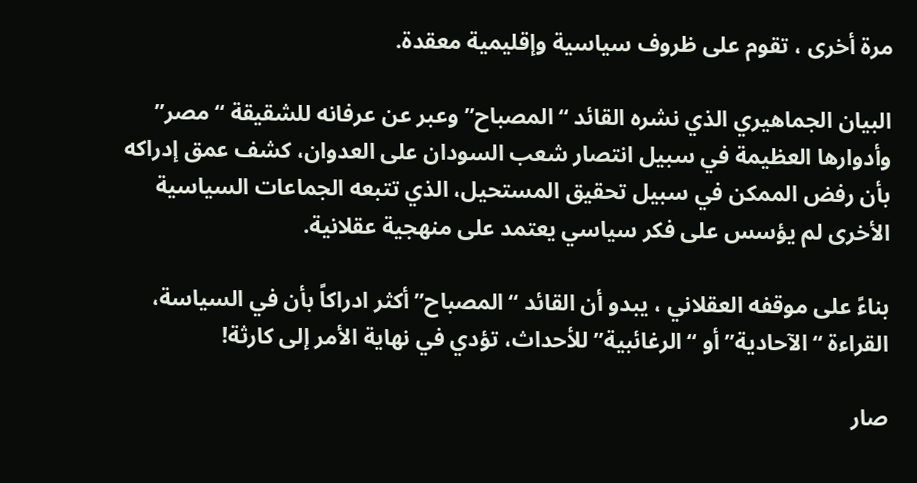مرة أخرى ، تقوم على ظروف سياسية وإقليمية معقدة.

البيان الجماهيري الذي نشره القائد “المصباح” وعبر عن عرفانه للشقيقة “مصر” وأدوارها العظيمة في سبيل انتصار شعب السودان على العدوان، كشف عمق إدراكه بأن رفض الممكن في سبيل تحقيق المستحيل، الذي تتبعه الجماعات السياسية الأخرى لم يؤسس على فكر سياسي يعتمد على منهجية عقلانية.

بناءً على موقفه العقلاني ، يبدو أن القائد “المصباح” أكثر ادراكاً بأن في السياسة، القراءة “الآحادية” أو “الرغائبية” للأحداث، تؤدي في نهاية الأمر إلى كارثة!

صار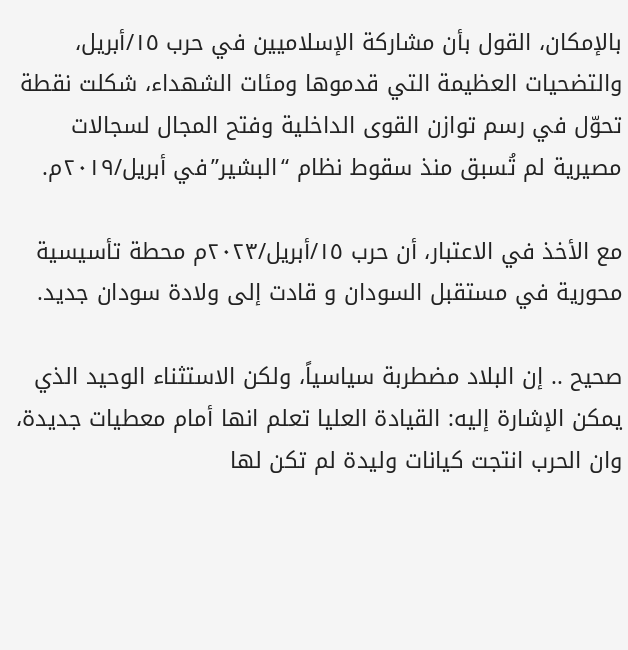بالإمكان، القول بأن مشاركة الإسلاميين في حرب ١٥/أبريل، والتضحيات العظيمة التي قدموها ومئات الشهداء، شكلت نقطة تحوّل في رسم توازن القوى الداخلية وفتح المجال لسجالات مصيرية لم تُسبق منذ سقوط نظام “البشير”في أبريل/٢٠١٩م.

مع الأخذ في الاعتبار، أن حرب ١٥/أبريل/٢٠٢٣م محطة تأسيسية محورية في مستقبل السودان و قادت إلى ولادة سودان جديد.

صحيح .. إن البلاد مضطربة سياسياً، ولكن الاستثناء الوحيد الذي يمكن الإشارة إليه: القيادة العليا تعلم انها أمام معطيات جديدة، وان الحرب انتجت كيانات وليدة لم تكن لها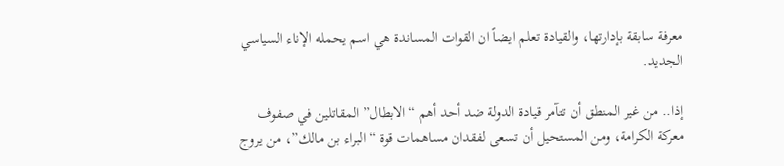معرفة سابقة بإدارتها، والقيادة تعلم ايضاً ان القوات المساندة هي اسم يحمله الإناء السياسي الجديد.

إذا.. من غير المنطق أن تتآمر قيادة الدولة ضد أحد أهم “الابطال” المقاتلين في صفوف معركة الكرامة، ومن المستحيل أن تسعى لفقدان مساهمات قوة “البراء بن مالك”، من يروج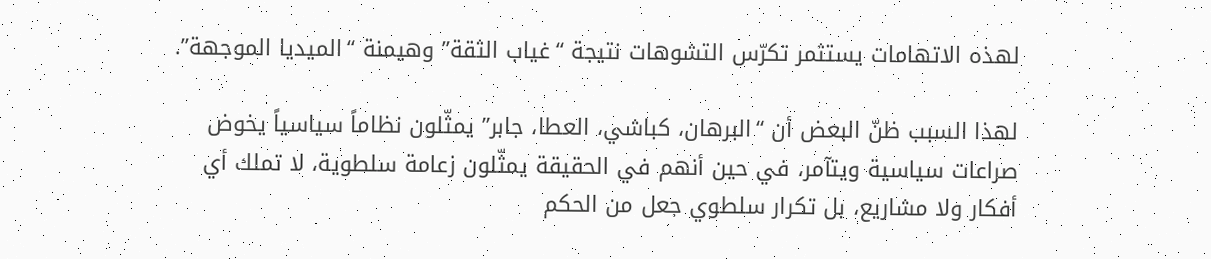لهذه الاتهامات يستثمر تكرّس التشوهات نتيجة “غياب الثقة” وهيمنة “الميديا الموجهة”.

لهذا السبب ظنّ البعض أن “البرهان، كباشي، العطا، جابر” يمثّلون نظاماً سياسياً يخوض صراعات سياسية ويتآمر، في حين أنهم في الحقيقة يمثّلون زعامة سلطوية، لا تملك أي أفكار ولا مشاريع، بل تكرار سلطوي جعل من الحكم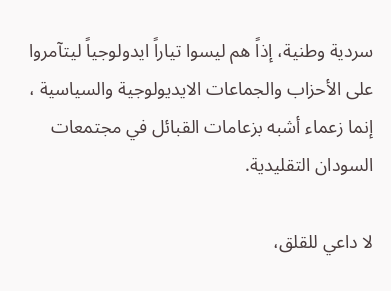سردية وطنية، إذاً هم ليسوا تياراً ايدولوجياً ليتآمروا على الأحزاب والجماعات الايديولوجية والسياسية ، إنما زعماء أشبه بزعامات القبائل في مجتمعات السودان التقليدية.

لا داعي للقلق،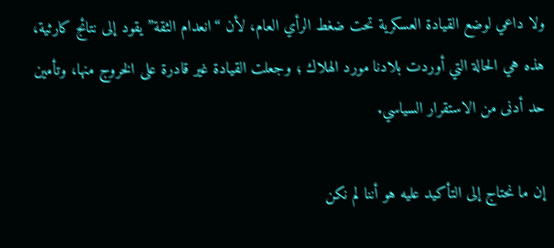ولا داعي لوضع القيادة العسكرية تحت ضغط الرأي العام، لأن “انعدام الثقة” يقود إلى نتائج كارثية، هذه هي الحالة التي أوردت بلادنا مورد الهلاك ؛ وجعلت القيادة غير قادرة على الخروج منها، وتأمين حد أدنى من الاستقرار السياسي.

إن ما نحتاج إلى التأكيد عليه هو أننا لم نكن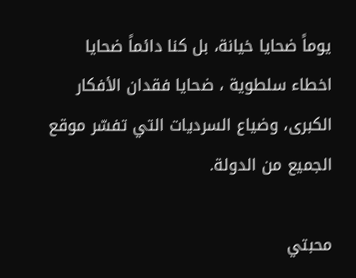يوماً ضحايا خيانة، بل كنا دائماً ضحايا اخطاء سلطوية ، ضحايا فقدان الأفكار الكبرى، وضياع السرديات التي تفسّر موقع الجميع من الدولة.

محبتي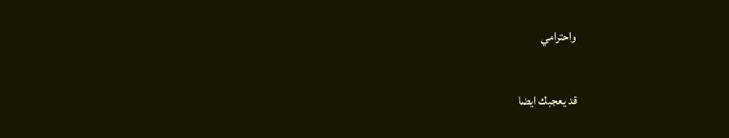واحترامي

قد يعجبك ايضا